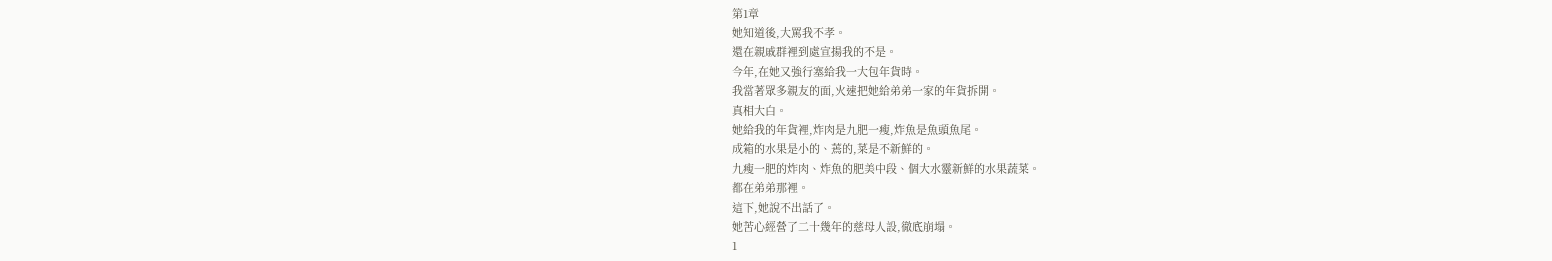第1章
她知道後,大罵我不孝。
還在親戚群裡到處宣揚我的不是。
今年,在她又強行塞給我一大包年貨時。
我當著眾多親友的面,火速把她給弟弟一家的年貨拆開。
真相大白。
她給我的年貨裡,炸肉是九肥一瘦,炸魚是魚頭魚尾。
成箱的水果是小的、蔫的,菜是不新鮮的。
九瘦一肥的炸肉、炸魚的肥美中段、個大水靈新鮮的水果蔬菜。
都在弟弟那裡。
這下,她說不出話了。
她苦心經營了二十幾年的慈母人設,徹底崩塌。
1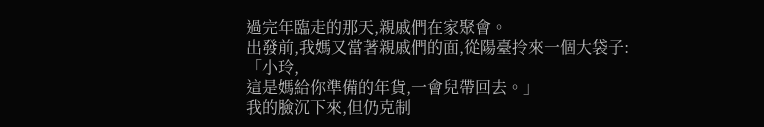過完年臨走的那天,親戚們在家聚會。
出發前,我媽又當著親戚們的面,從陽臺拎來一個大袋子:
「小玲,
這是媽給你準備的年貨,一會兒帶回去。」
我的臉沉下來,但仍克制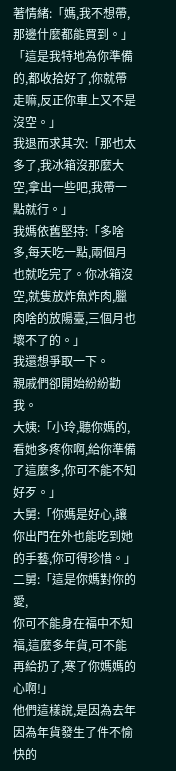著情緒:「媽,我不想帶,那邊什麼都能買到。」
「這是我特地為你準備的,都收拾好了,你就帶走嘛,反正你車上又不是沒空。」
我退而求其次:「那也太多了,我冰箱沒那麼大空,拿出一些吧,我帶一點就行。」
我媽依舊堅持:「多啥多,每天吃一點,兩個月也就吃完了。你冰箱沒空,就隻放炸魚炸肉,臘肉啥的放陽臺,三個月也壞不了的。」
我還想爭取一下。
親戚們卻開始紛紛勸我。
大姨:「小玲,聽你媽的,看她多疼你啊,給你準備了這麼多,你可不能不知好歹。」
大舅:「你媽是好心,讓你出門在外也能吃到她的手藝,你可得珍惜。」
二舅:「這是你媽對你的愛,
你可不能身在福中不知福,這麼多年貨,可不能再給扔了,寒了你媽媽的心啊!」
他們這樣說,是因為去年因為年貨發生了件不愉快的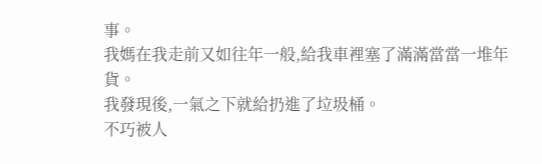事。
我媽在我走前又如往年一般,給我車裡塞了滿滿當當一堆年貨。
我發現後,一氣之下就給扔進了垃圾桶。
不巧被人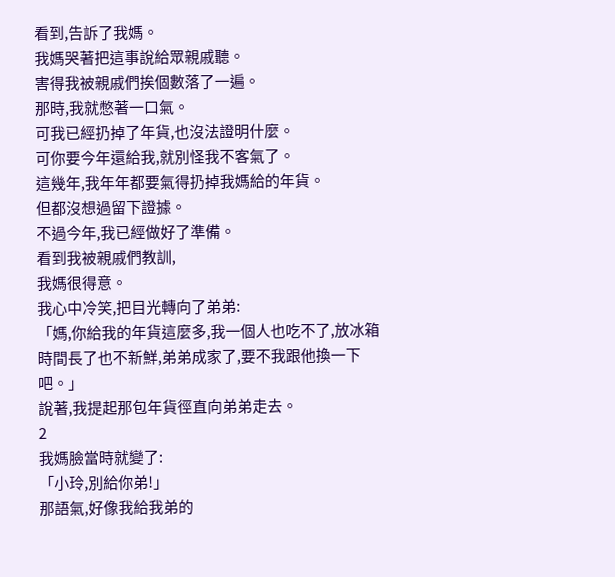看到,告訴了我媽。
我媽哭著把這事說給眾親戚聽。
害得我被親戚們挨個數落了一遍。
那時,我就憋著一口氣。
可我已經扔掉了年貨,也沒法證明什麼。
可你要今年還給我,就別怪我不客氣了。
這幾年,我年年都要氣得扔掉我媽給的年貨。
但都沒想過留下證據。
不過今年,我已經做好了準備。
看到我被親戚們教訓,
我媽很得意。
我心中冷笑,把目光轉向了弟弟:
「媽,你給我的年貨這麼多,我一個人也吃不了,放冰箱時間長了也不新鮮,弟弟成家了,要不我跟他換一下吧。」
說著,我提起那包年貨徑直向弟弟走去。
2
我媽臉當時就變了:
「小玲,別給你弟!」
那語氣,好像我給我弟的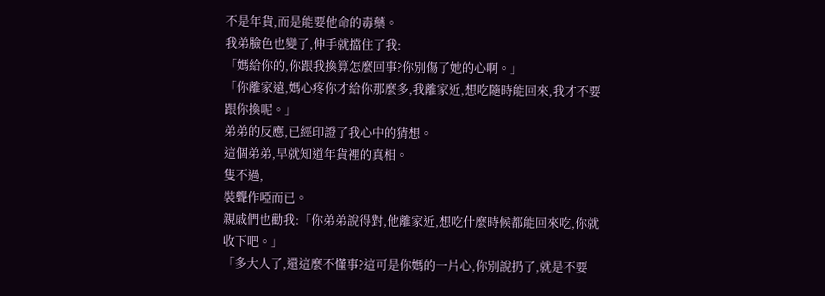不是年貨,而是能要他命的毒藥。
我弟臉色也變了,伸手就擋住了我:
「媽給你的,你跟我換算怎麼回事?你別傷了她的心啊。」
「你離家遠,媽心疼你才給你那麼多,我離家近,想吃隨時能回來,我才不要跟你換呢。」
弟弟的反應,已經印證了我心中的猜想。
這個弟弟,早就知道年貨裡的真相。
隻不過,
裝聾作啞而已。
親戚們也勸我:「你弟弟說得對,他離家近,想吃什麼時候都能回來吃,你就收下吧。」
「多大人了,還這麼不懂事?這可是你媽的一片心,你別說扔了,就是不要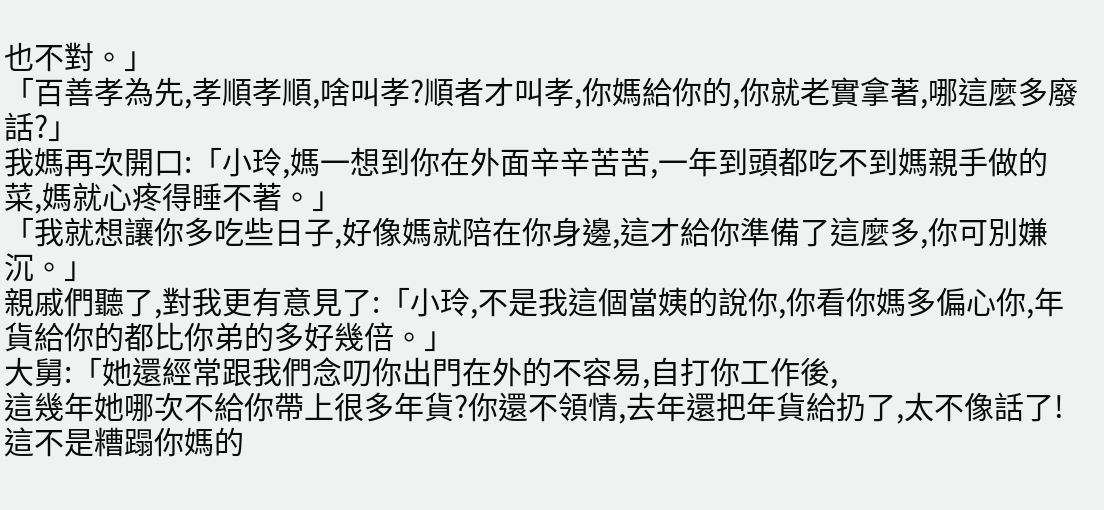也不對。」
「百善孝為先,孝順孝順,啥叫孝?順者才叫孝,你媽給你的,你就老實拿著,哪這麼多廢話?」
我媽再次開口:「小玲,媽一想到你在外面辛辛苦苦,一年到頭都吃不到媽親手做的菜,媽就心疼得睡不著。」
「我就想讓你多吃些日子,好像媽就陪在你身邊,這才給你準備了這麼多,你可別嫌沉。」
親戚們聽了,對我更有意見了:「小玲,不是我這個當姨的說你,你看你媽多偏心你,年貨給你的都比你弟的多好幾倍。」
大舅:「她還經常跟我們念叨你出門在外的不容易,自打你工作後,
這幾年她哪次不給你帶上很多年貨?你還不領情,去年還把年貨給扔了,太不像話了!這不是糟蹋你媽的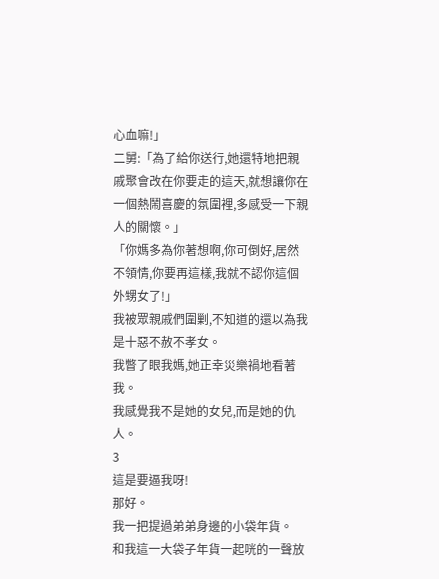心血嘛!」
二舅:「為了給你送行,她還特地把親戚聚會改在你要走的這天,就想讓你在一個熱鬧喜慶的氛圍裡,多感受一下親人的關懷。」
「你媽多為你著想啊,你可倒好,居然不領情,你要再這樣,我就不認你這個外甥女了!」
我被眾親戚們圍剿,不知道的還以為我是十惡不赦不孝女。
我瞥了眼我媽,她正幸災樂禍地看著我。
我感覺我不是她的女兒,而是她的仇人。
3
這是要逼我呀!
那好。
我一把提過弟弟身邊的小袋年貨。
和我這一大袋子年貨一起咣的一聲放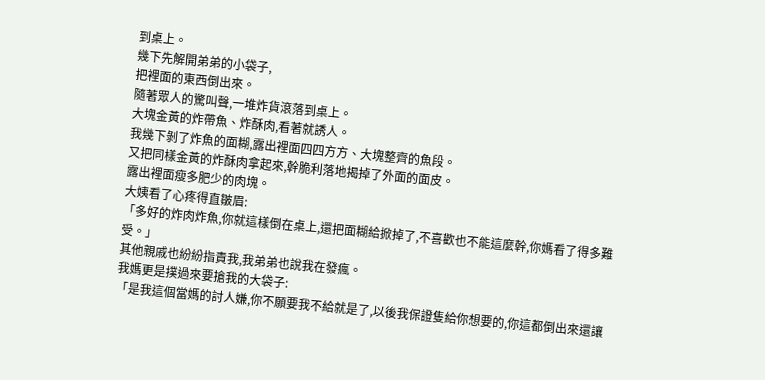到桌上。
幾下先解開弟弟的小袋子,
把裡面的東西倒出來。
隨著眾人的驚叫聲,一堆炸貨滾落到桌上。
大塊金黃的炸帶魚、炸酥肉,看著就誘人。
我幾下剝了炸魚的面糊,露出裡面四四方方、大塊整齊的魚段。
又把同樣金黃的炸酥肉拿起來,幹脆利落地揭掉了外面的面皮。
露出裡面瘦多肥少的肉塊。
大姨看了心疼得直皺眉:
「多好的炸肉炸魚,你就這樣倒在桌上,還把面糊給掀掉了,不喜歡也不能這麼幹,你媽看了得多難受。」
其他親戚也紛紛指責我,我弟弟也說我在發瘋。
我媽更是撲過來要搶我的大袋子:
「是我這個當媽的討人嫌,你不願要我不給就是了,以後我保證隻給你想要的,你這都倒出來還讓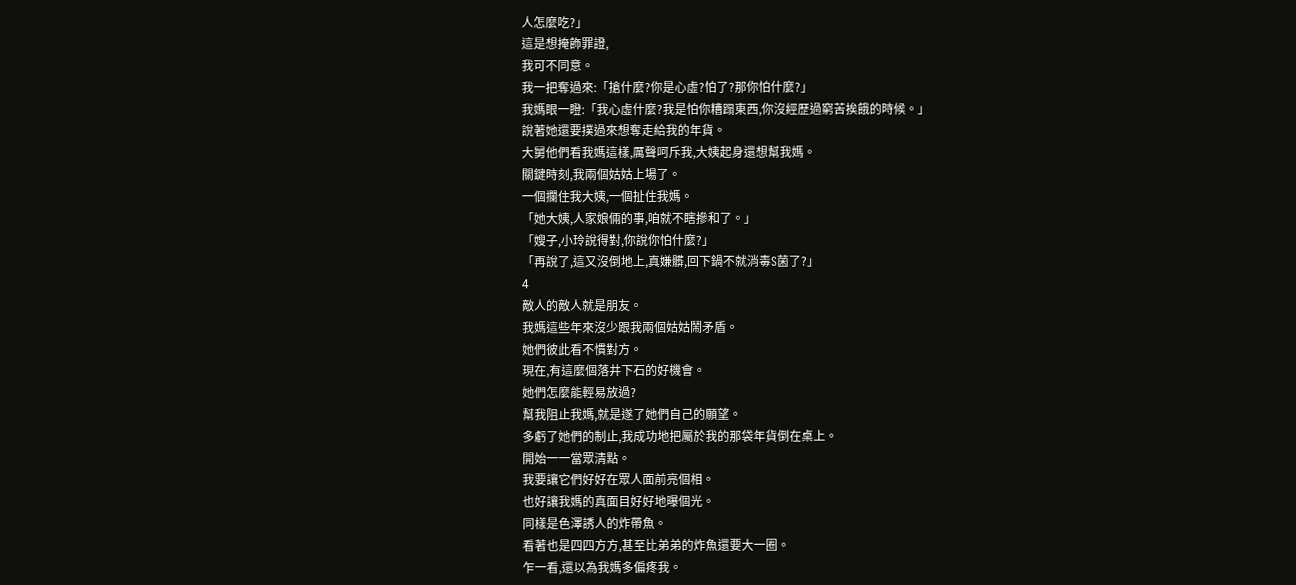人怎麼吃?」
這是想掩飾罪證,
我可不同意。
我一把奪過來:「搶什麼?你是心虛?怕了?那你怕什麼?」
我媽眼一瞪:「我心虛什麼?我是怕你糟蹋東西,你沒經歷過窮苦挨餓的時候。」
說著她還要撲過來想奪走給我的年貨。
大舅他們看我媽這樣,厲聲呵斥我,大姨起身還想幫我媽。
關鍵時刻,我兩個姑姑上場了。
一個攔住我大姨,一個扯住我媽。
「她大姨,人家娘倆的事,咱就不瞎摻和了。」
「嫂子,小玲說得對,你說你怕什麼?」
「再說了,這又沒倒地上,真嫌髒,回下鍋不就消毒S菌了?」
4
敵人的敵人就是朋友。
我媽這些年來沒少跟我兩個姑姑鬧矛盾。
她們彼此看不慣對方。
現在,有這麼個落井下石的好機會。
她們怎麼能輕易放過?
幫我阻止我媽,就是遂了她們自己的願望。
多虧了她們的制止,我成功地把屬於我的那袋年貨倒在桌上。
開始一一當眾清點。
我要讓它們好好在眾人面前亮個相。
也好讓我媽的真面目好好地曝個光。
同樣是色澤誘人的炸帶魚。
看著也是四四方方,甚至比弟弟的炸魚還要大一圈。
乍一看,還以為我媽多偏疼我。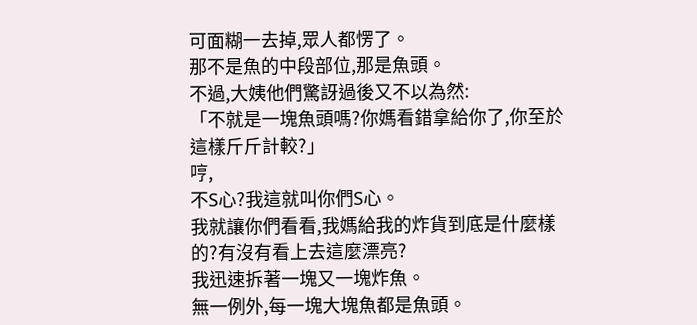可面糊一去掉,眾人都愣了。
那不是魚的中段部位,那是魚頭。
不過,大姨他們驚訝過後又不以為然:
「不就是一塊魚頭嗎?你媽看錯拿給你了,你至於這樣斤斤計較?」
哼,
不S心?我這就叫你們S心。
我就讓你們看看,我媽給我的炸貨到底是什麼樣的?有沒有看上去這麼漂亮?
我迅速拆著一塊又一塊炸魚。
無一例外,每一塊大塊魚都是魚頭。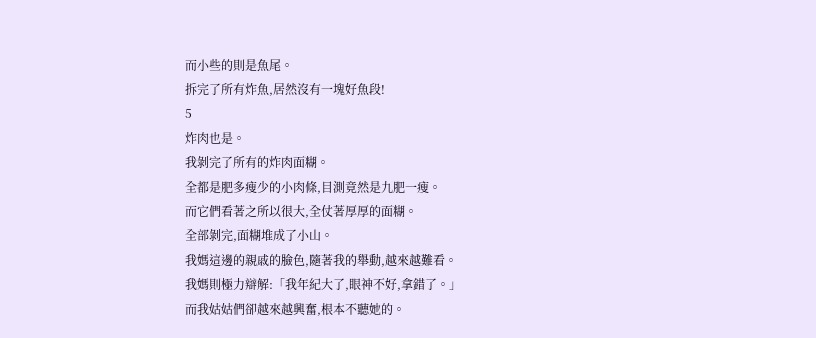而小些的則是魚尾。
拆完了所有炸魚,居然沒有一塊好魚段!
5
炸肉也是。
我剝完了所有的炸肉面糊。
全都是肥多瘦少的小肉條,目測竟然是九肥一瘦。
而它們看著之所以很大,全仗著厚厚的面糊。
全部剝完,面糊堆成了小山。
我媽這邊的親戚的臉色,隨著我的舉動,越來越難看。
我媽則極力辯解:「我年紀大了,眼神不好,拿錯了。」
而我姑姑們卻越來越興奮,根本不聽她的。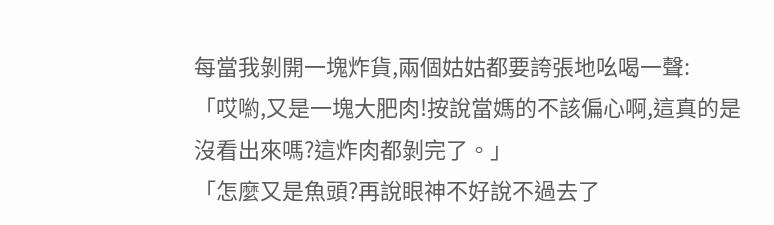每當我剝開一塊炸貨,兩個姑姑都要誇張地吆喝一聲:
「哎喲,又是一塊大肥肉!按說當媽的不該偏心啊,這真的是沒看出來嗎?這炸肉都剝完了。」
「怎麼又是魚頭?再說眼神不好說不過去了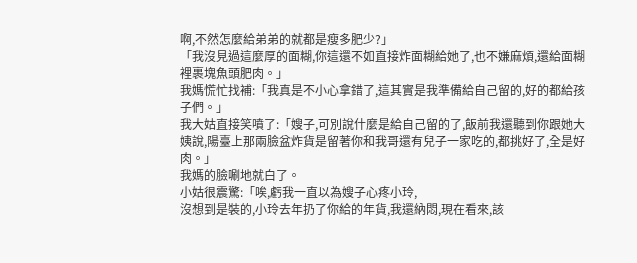啊,不然怎麼給弟弟的就都是瘦多肥少?」
「我沒見過這麼厚的面糊,你這還不如直接炸面糊給她了,也不嫌麻煩,還給面糊裡裹塊魚頭肥肉。」
我媽慌忙找補:「我真是不小心拿錯了,這其實是我準備給自己留的,好的都給孩子們。」
我大姑直接笑噴了:「嫂子,可別說什麼是給自己留的了,飯前我還聽到你跟她大姨說,陽臺上那兩臉盆炸貨是留著你和我哥還有兒子一家吃的,都挑好了,全是好肉。」
我媽的臉唰地就白了。
小姑很震驚:「唉,虧我一直以為嫂子心疼小玲,
沒想到是裝的,小玲去年扔了你給的年貨,我還納悶,現在看來,該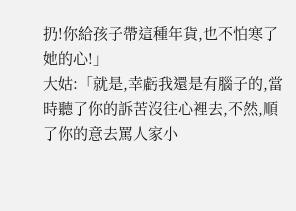扔!你給孩子帶這種年貨,也不怕寒了她的心!」
大姑:「就是,幸虧我還是有腦子的,當時聽了你的訴苦沒往心裡去,不然,順了你的意去罵人家小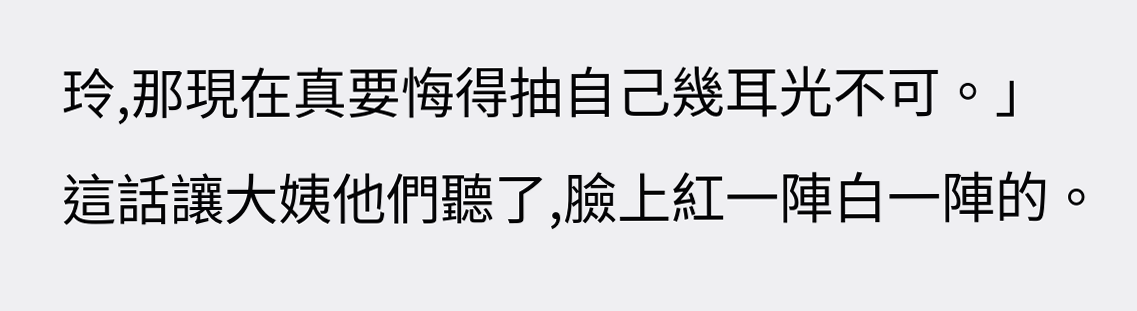玲,那現在真要悔得抽自己幾耳光不可。」
這話讓大姨他們聽了,臉上紅一陣白一陣的。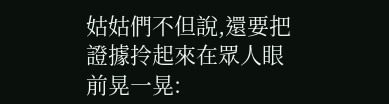姑姑們不但說,還要把證據拎起來在眾人眼前晃一晃: